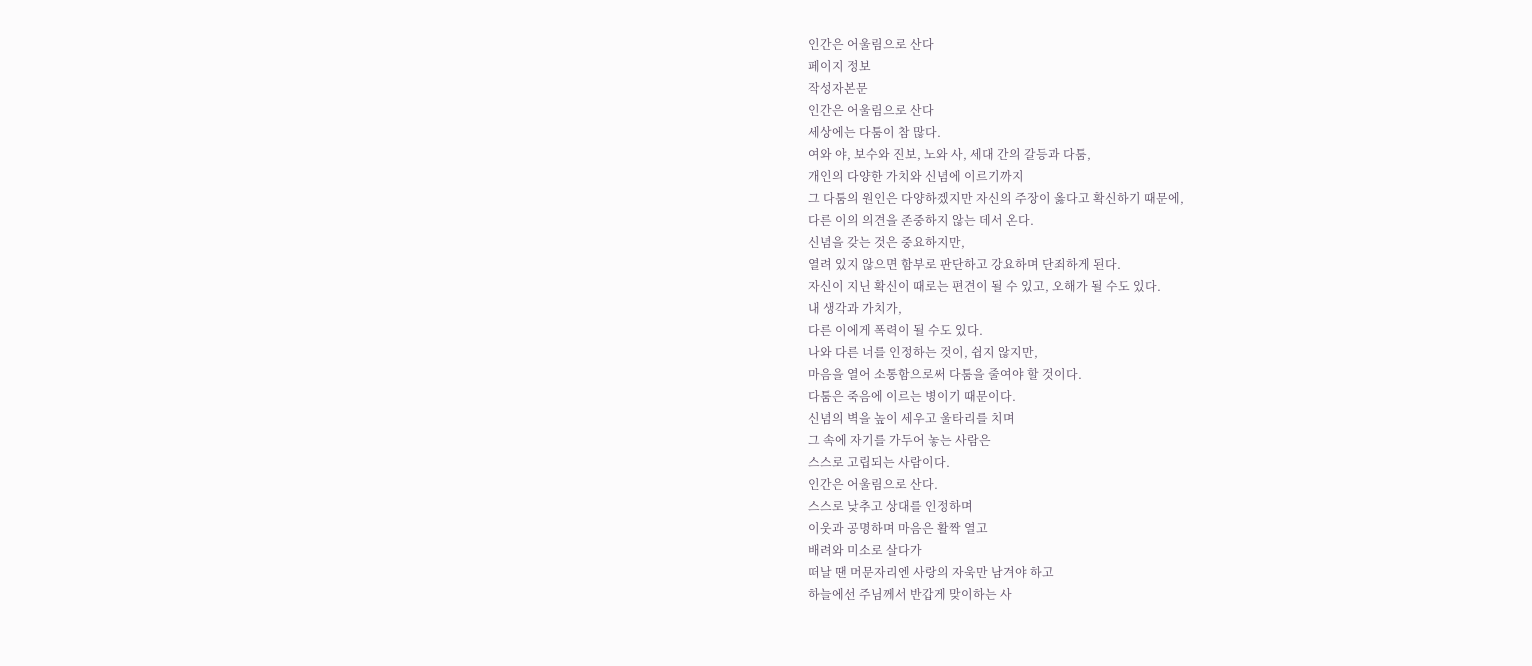인간은 어울림으로 산다
페이지 정보
작성자본문
인간은 어울림으로 산다
세상에는 다툼이 참 많다.
여와 야, 보수와 진보, 노와 사, 세대 간의 갈등과 다툼,
개인의 다양한 가치와 신념에 이르기까지
그 다툼의 원인은 다양하겠지만 자신의 주장이 옳다고 확신하기 때문에,
다른 이의 의견을 존중하지 않는 데서 온다.
신념을 갖는 것은 중요하지만,
열려 있지 않으면 함부로 판단하고 강요하며 단죄하게 된다.
자신이 지닌 확신이 때로는 편견이 될 수 있고, 오해가 될 수도 있다.
내 생각과 가치가,
다른 이에게 폭력이 될 수도 있다.
나와 다른 너를 인정하는 것이, 쉽지 않지만,
마음을 열어 소통함으로써 다툼을 줄여야 할 것이다.
다툼은 죽음에 이르는 병이기 때문이다.
신념의 벽을 높이 세우고 울타리를 치며
그 속에 자기를 가두어 놓는 사람은
스스로 고립되는 사람이다.
인간은 어울림으로 산다.
스스로 낮추고 상대를 인정하며
이웃과 공명하며 마음은 활짝 열고
배려와 미소로 살다가
떠날 땐 머문자리엔 사랑의 자욱만 남겨야 하고
하늘에선 주님께서 반갑게 맞이하는 사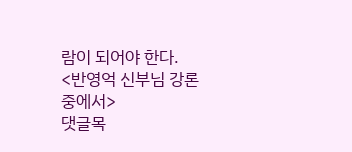람이 되어야 한다.
<반영억 신부님 강론중에서>
댓글목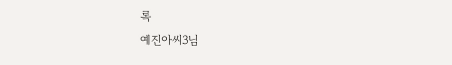록
예진아씨3님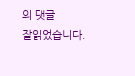의 댓글
잘읽었습니다.